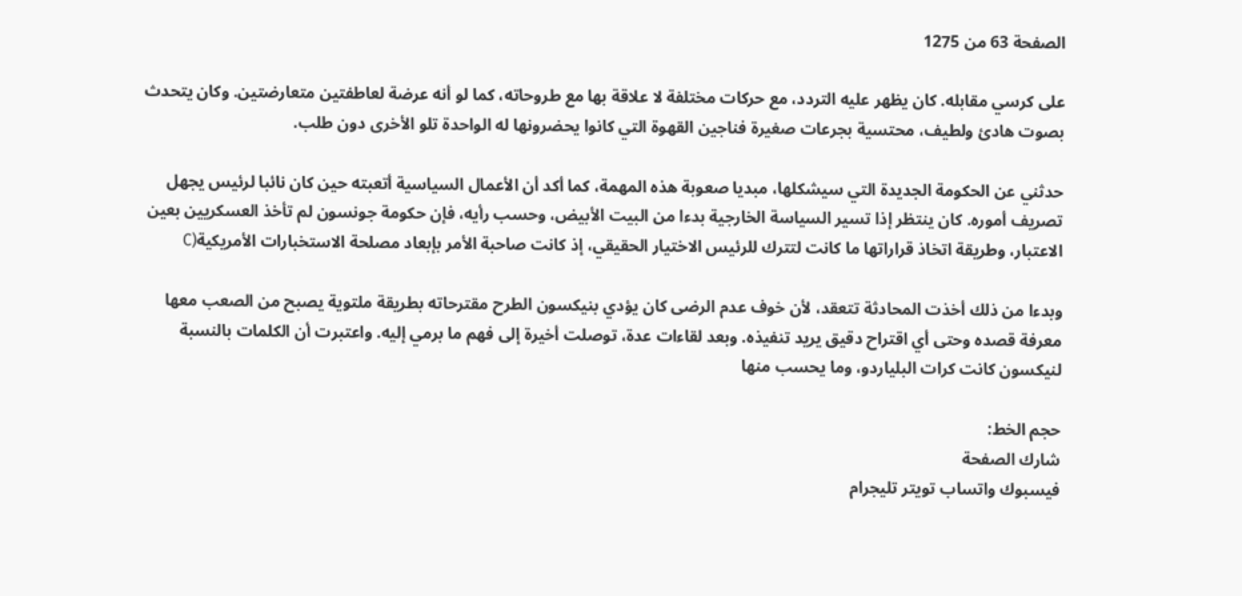الصفحة 63 من 1275

على كرسي مقابله. كان يظهر عليه التردد، مع حركات مختلفة لا علاقة بها مع طروحاته، كما لو أنه عرضة لعاطفتين متعارضتين. وكان يتحدث بصوت هادئ ولطيف، محتسية بجرعات صغيرة فناجين القهوة التي كانوا يحضرونها له الواحدة تلو الأخرى دون طلب.

حدثني عن الحكومة الجديدة التي سيشكلها، مبديا صعوبة هذه المهمة، كما أكد أن الأعمال السياسية أتعبته حين كان نائبا لرئيس يجهل تصريف أموره. كان ينتظر إذا تسير السياسة الخارجية بدءا من البيت الأبيض، وحسب رأيه، فإن حكومة جونسون لم تأخذ العسكريين بعين الاعتبار، وطريقة اتخاذ قراراتها ما كانت لتترك للرئيس الاختيار الحقيقي، إذ كانت صاحبة الأمر بإبعاد مصلحة الاستخبارات الأمريكية(C

وبدءا من ذلك أخذت المحادثة تتعقد، لأن خوف عدم الرضى كان يؤدي بنيكسون الطرح مقترحاته بطريقة ملتوية يصبح من الصعب معها معرفة قصده وحتى أي اقتراح دقيق يريد تنفيذه. وبعد لقاءات عدة، توصلت أخيرة إلى فهم ما برمي إليه. واعتبرت أن الكلمات بالنسبة لنيكسون كانت كرات البلياردو، وما يحسب منها

حجم الخط:
شارك الصفحة
فيسبوك واتساب تويتر تليجرام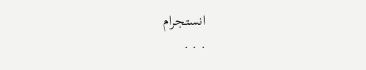انستجرام
. . .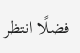فضلًا انتظر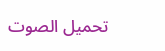تحميل الصوت